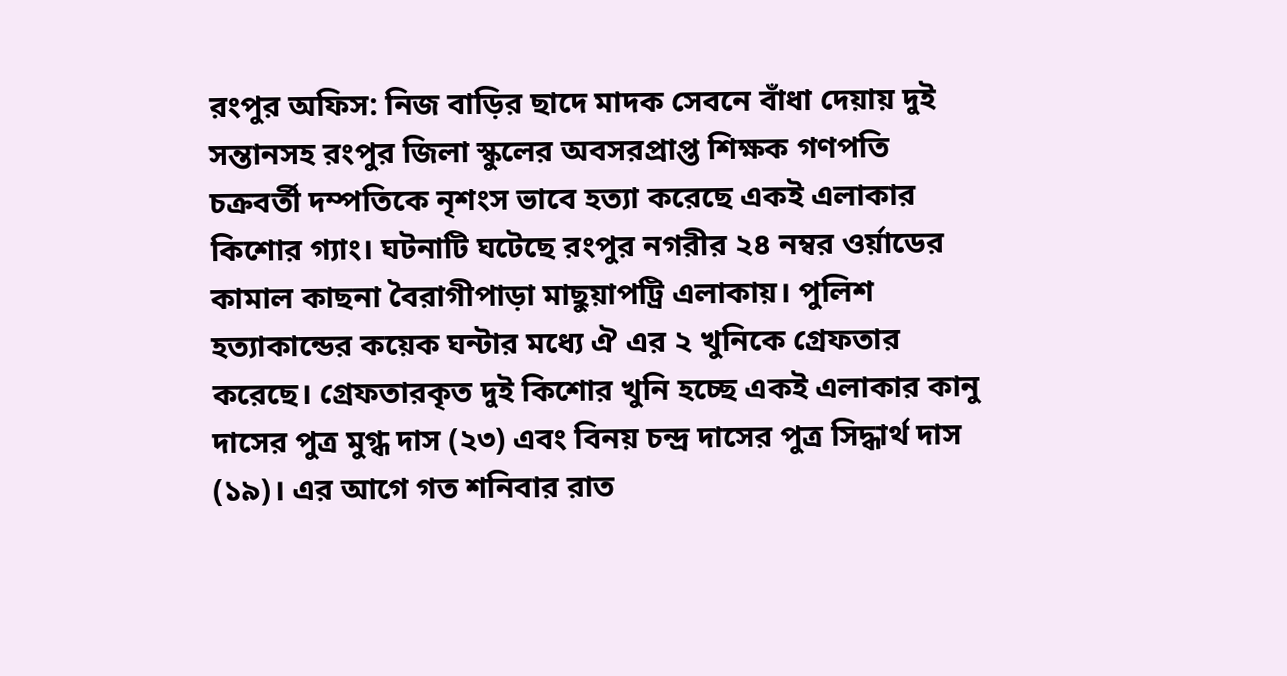রংপুর অফিস: নিজ বাড়ির ছাদে মাদক সেবনে বাঁধা দেয়ায় দুই সন্তানসহ রংপুর জিলা স্কুলের অবসরপ্রাপ্ত শিক্ষক গণপতি চক্রবর্তী দম্পতিকে নৃশংস ভাবে হত্যা করেছে একই এলাকার কিশোর গ্যাং। ঘটনাটি ঘটেছে রংপুর নগরীর ২৪ নম্বর ওর্য়াডের কামাল কাছনা বৈরাগীপাড়া মাছুয়াপট্রি এলাকায়। পুলিশ হত্যাকান্ডের কয়েক ঘন্টার মধ্যে ঐ এর ২ খুনিকে গ্রেফতার করেছে। গ্রেফতারকৃত দুই কিশোর খুনি হচ্ছে একই এলাকার কানু দাসের পুত্র মুগ্ধ দাস (২৩) এবং বিনয় চন্দ্র দাসের পুত্র সিদ্ধার্থ দাস (১৯)। এর আগে গত শনিবার রাত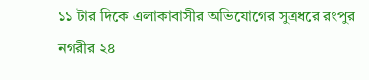১১ টার দিকে এলাকাবাসীর অভিযোগের সুত্রধরে রংপুর নগরীর ২৪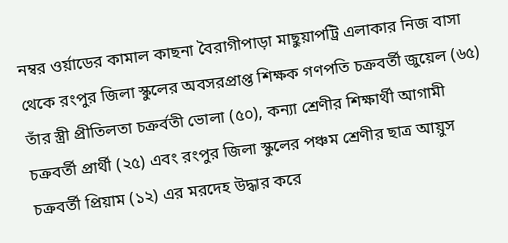নম্বর ওর্য়াডের কামাল কাছনা বৈরাগীপাড়া মাছুয়াপট্রি এলাকার নিজ বাসা থেকে রংপুর জিলা স্কুলের অবসরপ্রাপ্ত শিক্ষক গণপতি চক্রবর্তী জুয়েল (৬৫) তাঁর স্ত্রী প্রীতিলতা চক্রর্বতী ভোলা (৫০), কন্যা শ্রেণীর শিক্ষার্থী আগামী চক্রবর্তী প্রার্থী (২৫) এবং রংপুর জিলা স্কুলের পঞ্চম শ্রেণীর ছাত্র আয়ুস চক্রবর্তী প্রিয়াম (১২) এর মরদেহ উদ্ধার করে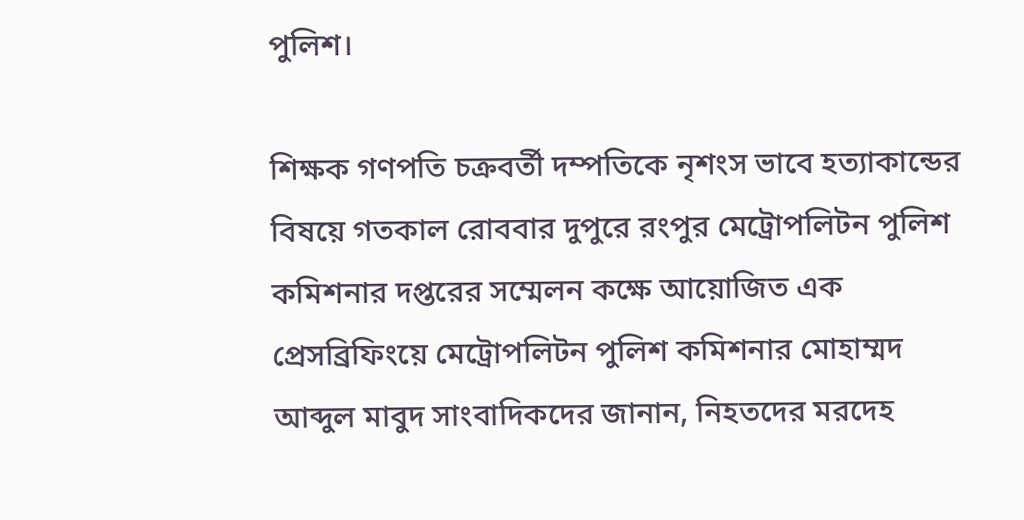পুলিশ।

শিক্ষক গণপতি চক্রবর্তী দম্পতিকে নৃশংস ভাবে হত্যাকান্ডের বিষয়ে গতকাল রোববার দুপুরে রংপুর মেট্রোপলিটন পুলিশ কমিশনার দপ্তরের সম্মেলন কক্ষে আয়োজিত এক প্রেসব্রিফিংয়ে মেট্রোপলিটন পুলিশ কমিশনার মোহাম্মদ আব্দুল মাবুদ সাংবাদিকদের জানান, নিহতদের মরদেহ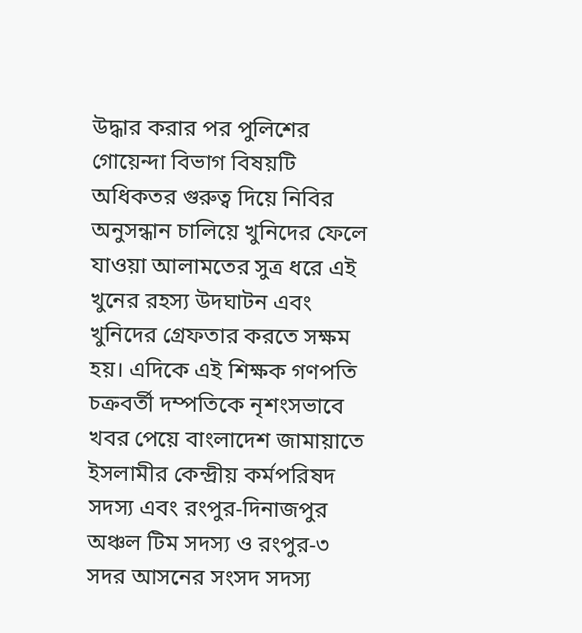উদ্ধার করার পর পুলিশের গোয়েন্দা বিভাগ বিষয়টি অধিকতর গুরুত্ব দিয়ে নিবির অনুসন্ধান চালিয়ে খুনিদের ফেলে যাওয়া আলামতের সুত্র ধরে এই খুনের রহস্য উদঘাটন এবং খুনিদের গ্রেফতার করতে সক্ষম হয়। এদিকে এই শিক্ষক গণপতি চক্রবর্তী দম্পতিকে নৃশংসভাবে খবর পেয়ে বাংলাদেশ জামায়াতে ইসলামীর কেন্দ্রীয় কর্মপরিষদ সদস্য এবং রংপুর-দিনাজপুর অঞ্চল টিম সদস্য ও রংপুর-৩ সদর আসনের সংসদ সদস্য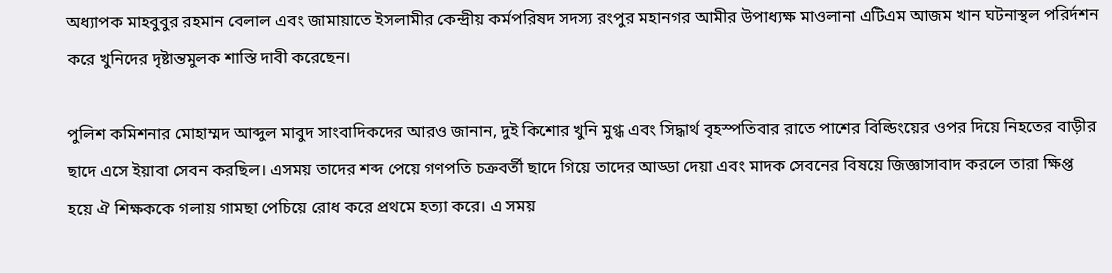অধ্যাপক মাহবুবুর রহমান বেলাল এবং জামায়াতে ইসলামীর কেন্দ্রীয় কর্মপরিষদ সদস্য রংপুর মহানগর আমীর উপাধ্যক্ষ মাওলানা এটিএম আজম খান ঘটনাস্থল পরির্দশন করে খুনিদের দৃষ্টান্তমুলক শাস্তি দাবী করেছেন।

পুলিশ কমিশনার মোহাম্মদ আব্দুল মাবুদ সাংবাদিকদের আরও জানান, দুই কিশোর খুনি মুগ্ধ এবং সিদ্ধার্থ বৃহস্পতিবার রাতে পাশের বিল্ডিংয়ের ওপর দিয়ে নিহতের বাড়ীর ছাদে এসে ইয়াবা সেবন করছিল। এসময় তাদের শব্দ পেয়ে গণপতি চক্রবর্তী ছাদে গিয়ে তাদের আড্ডা দেয়া এবং মাদক সেবনের বিষয়ে জিজ্ঞাসাবাদ করলে তারা ক্ষিপ্ত হয়ে ঐ শিক্ষককে গলায় গামছা পেচিয়ে রোধ করে প্রথমে হত্যা করে। এ সময়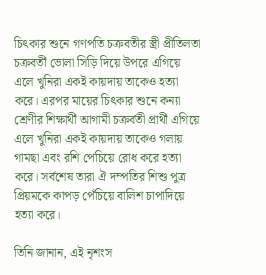চিৎকার শুনে গণপতি চক্রবতীর স্ত্রী প্রীতিলতা চক্রবর্তী ভোলা সিড়ি দিয়ে উপরে এগিয়ে এলে খুনিরা একই কায়দায় তাকেও হত্যা করে। এরপর মায়ের চিৎকার শুনে কন্যা শ্রেণীর শিক্ষার্থী আগামী চক্রর্বতী প্রার্থী এগিয়ে এলে খুনিরা একই কায়দায় তাকেও গলায় গামছা এবং রশি পেচিয়ে রোধ করে হত্যা করে। সর্বশেষ তারা ঐ দম্পতির শিশু পুত্র প্রিয়মকে কাপড় পেঁচিয়ে বালিশ চাপাদিয়ে হত্যা করে।

তিনি জানান, এই নৃশংস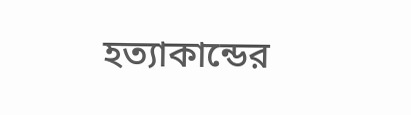হত্যাকান্ডের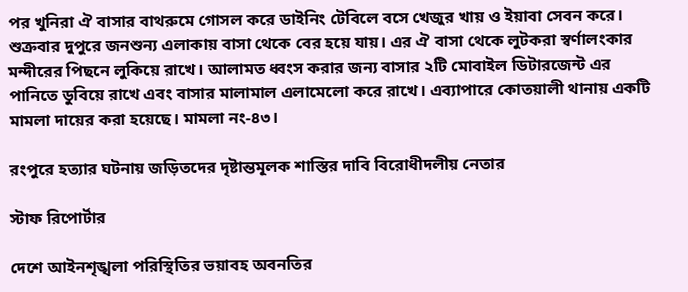পর খুনিরা ঐ বাসার বাথরুমে গোসল করে ডাইনিং টেবিলে বসে খেজুর খায় ও ইয়াবা সেবন করে। শুক্রবার দুপুরে জনশুন্য এলাকায় বাসা থেকে বের হয়ে যায়। এর ঐ বাসা থেকে লুটকরা স্বর্ণালংকার মন্দীরের পিছনে লুকিয়ে রাখে। আলামত ধ্বংস করার জন্য বাসার ২টি মোবাইল ডিটারজেন্ট এর পানিতে ডুবিয়ে রাখে এবং বাসার মালামাল এলামেলো করে রাখে। এব্যাপারে কোতয়ালী থানায় একটি মামলা দায়ের করা হয়েছে। মামলা নং-৪৩।

রংপুরে হত্যার ঘটনায় জড়িতদের দৃষ্টান্তমূলক শাস্তির দাবি বিরোধীদলীয় নেতার

স্টাফ রিপোর্টার

দেশে আইনশৃঙ্খলা পরিস্থিতির ভয়াবহ অবনতির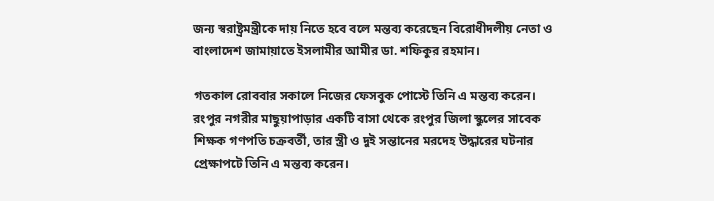জন্য স্বরাষ্ট্রমন্ত্রীকে দায় নিতে হবে বলে মন্তব্য করেছেন বিরোধীদলীয় নেতা ও বাংলাদেশ জামায়াতে ইসলামীর আমীর ডা. শফিকুর রহমান।

গতকাল রোববার সকালে নিজের ফেসবুক পোস্টে তিনি এ মন্তব্য করেন। রংপুর নগরীর মাছুয়াপাড়ার একটি বাসা থেকে রংপুর জিলা স্কুলের সাবেক শিক্ষক গণপতি চক্রবর্তী, তার স্ত্রী ও দুই সন্তানের মরদেহ উদ্ধারের ঘটনার প্রেক্ষাপটে তিনি এ মন্তব্য করেন।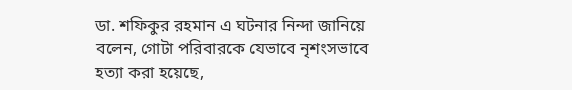ডা. শফিকুর রহমান এ ঘটনার নিন্দা জানিয়ে বলেন, গোটা পরিবারকে যেভাবে নৃশংসভাবে হত্যা করা হয়েছে,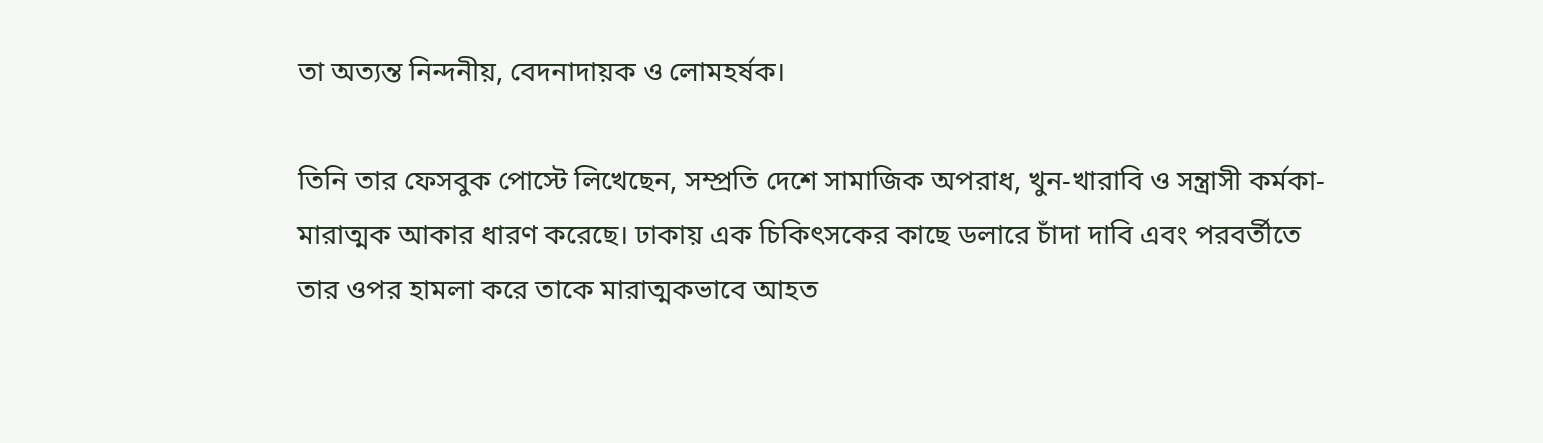তা অত্যন্ত নিন্দনীয়, বেদনাদায়ক ও লোমহর্ষক।

তিনি তার ফেসবুক পোস্টে লিখেছেন, সম্প্রতি দেশে সামাজিক অপরাধ, খুন-খারাবি ও সন্ত্রাসী কর্মকা- মারাত্মক আকার ধারণ করেছে। ঢাকায় এক চিকিৎসকের কাছে ডলারে চাঁদা দাবি এবং পরবর্তীতে তার ওপর হামলা করে তাকে মারাত্মকভাবে আহত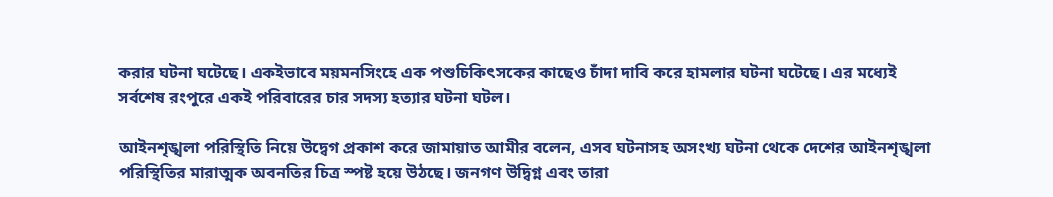করার ঘটনা ঘটেছে। একইভাবে ময়মনসিংহে এক পশুচিকিৎসকের কাছেও চাঁদা দাবি করে হামলার ঘটনা ঘটেছে। এর মধ্যেই সর্বশেষ রংপুরে একই পরিবারের চার সদস্য হত্যার ঘটনা ঘটল।

আইনশৃঙ্খলা পরিস্থিতি নিয়ে উদ্বেগ প্রকাশ করে জামায়াত আমীর বলেন, এসব ঘটনাসহ অসংখ্য ঘটনা থেকে দেশের আইনশৃঙ্খলা পরিস্থিতির মারাত্মক অবনতির চিত্র স্পষ্ট হয়ে উঠছে। জনগণ উদ্বিগ্ন এবং তারা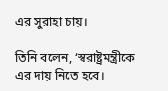এর সুরাহা চায়।

তিনি বলেন, ‘স্বরাষ্ট্রমন্ত্রীকে এর দায় নিতে হবে।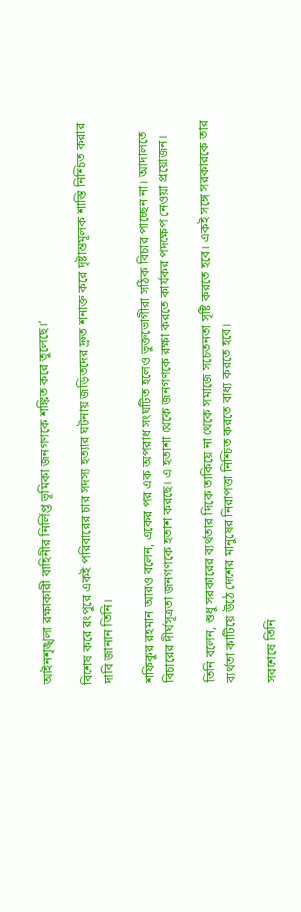আইনশৃঙ্খলা রক্ষাকারী বাহিনীর নির্লিপ্ত ভূমিকা জনগণকে শঙ্কিত করে তুলেছে।’

বিশেষ করে রংপুরে একই পরিবারের চার সদস্য হত্যার ঘটনায় জড়িতদের দ্রুত শনাক্ত করে দৃষ্টান্তমূলক শাস্তি নিশ্চিত করার দাবি জানান তিনি।

শফিকুর রহমান আরও বলেন, একের পর এক অপরাধ সংঘটিত হলেও ভুক্তভোগীরা সঠিক বিচার পাচ্ছেন না। আদালতে বিচারের দীর্ঘসূত্রতা জনগণকে হতাশ করছে। এ হতাশা থেকে জনগণকে রক্ষা করতে কার্যকর পদক্ষেপ নেওয়া প্রয়োজন।

তিনি বলেন, শুধু সরকারের ব্যর্থতার দিকে তাকিয়ে না থেকে সমাজে সচেতনতা সৃষ্টি করতে হবে। একই সঙ্গে সরকারকে তার ব্যর্থতা কাটিয়ে উঠে দেশের মানুষের নিরাপত্তা নিশ্চিত করতে বাধ্য করতে হবে।

সবশেষে তিনি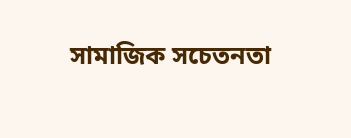সামাজিক সচেতনতা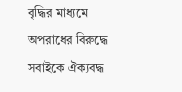বৃদ্ধির মাধ্যমে অপরাধের বিরুদ্ধে সবাইকে ঐক্যবদ্ধ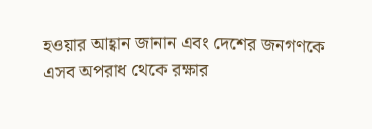হওয়ার আহ্বান জানান এবং দেশের জনগণকে এসব অপরাধ থেকে রক্ষার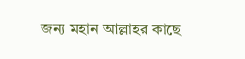জন্য মহান আল্লাহর কাছে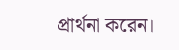প্রার্থনা করেন।